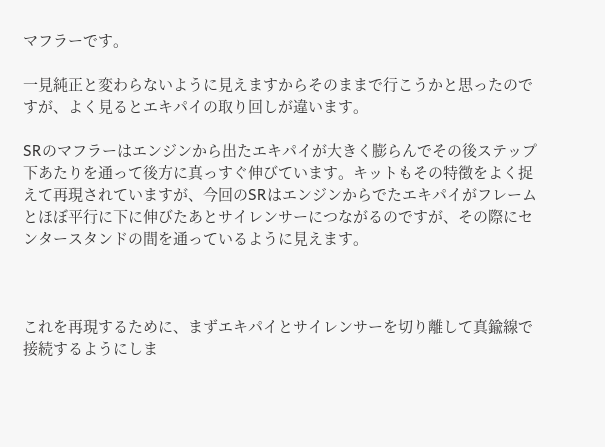マフラーです。

一見純正と変わらないように見えますからそのままで行こうかと思ったのですが、よく見るとエキパイの取り回しが違います。

SRのマフラーはエンジンから出たエキパイが大きく膨らんでその後ステップ下あたりを通って後方に真っすぐ伸びています。キットもその特徴をよく捉えて再現されていますが、今回のSRはエンジンからでたエキパイがフレームとほぼ平行に下に伸びたあとサイレンサーにつながるのですが、その際にセンタースタンドの間を通っているように見えます。



これを再現するために、まずエキパイとサイレンサーを切り離して真鍮線で接続するようにしま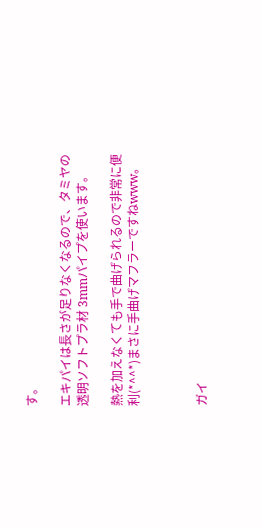す。

エキパイは長さが足りなくなるので、タミヤの透明ソフトプラ材 3mmパイプを使います。

熱を加えなくても手で曲げられるので非常に便利(*^^*)まさに手曲げマフラーですねwww。



ガイ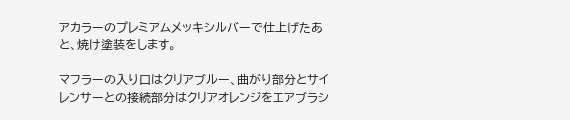アカラーのプレミアムメッキシルバーで仕上げたあと、焼け塗装をします。

マフラーの入り口はクリアブルー、曲がり部分とサイレンサーとの接続部分はクリアオレンジをエアブラシ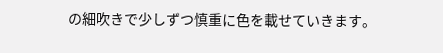の細吹きで少しずつ慎重に色を載せていきます。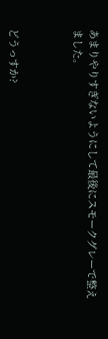あまりやりすぎないようにして最後にスモークグレーで整えました。



どうっすか?